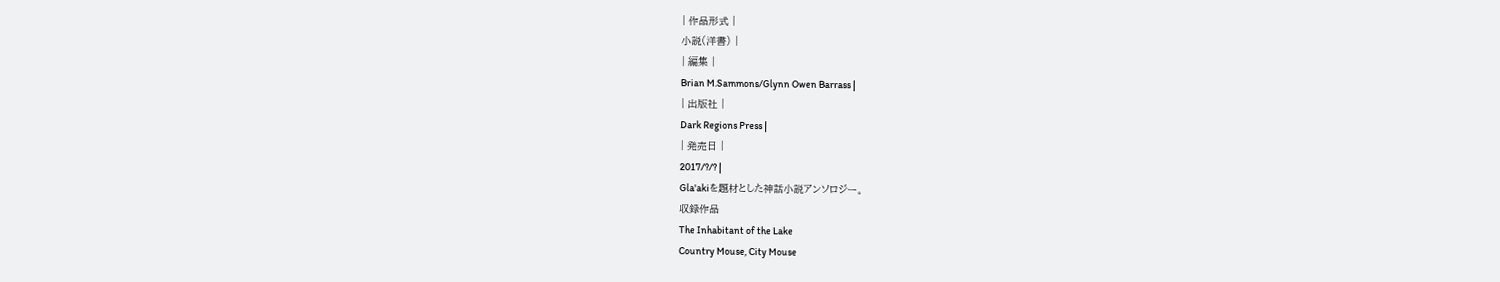| 作品形式 |
小説(洋書) |
| 編集 |
Brian M.Sammons/Glynn Owen Barrass |
| 出版社 |
Dark Regions Press |
| 発売日 |
2017/?/? |
Gla'akiを題材とした神話小説アンソロジー。
収録作品
The Inhabitant of the Lake
Country Mouse, City Mouse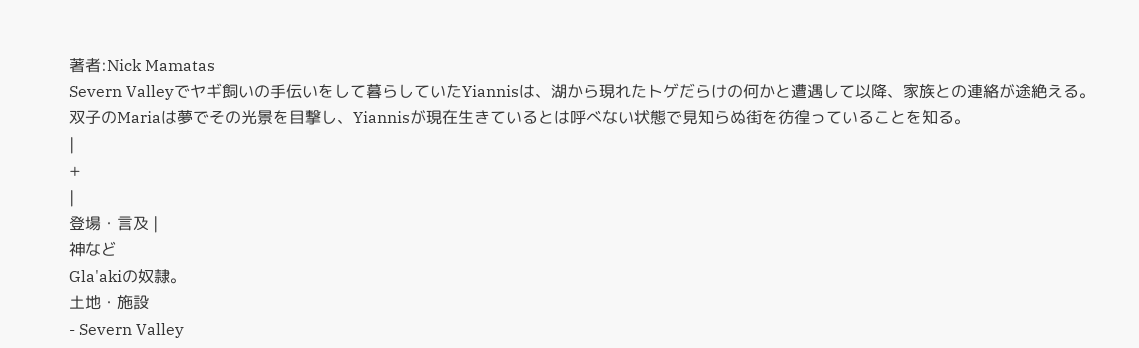著者:Nick Mamatas
Severn Valleyでヤギ飼いの手伝いをして暮らしていたYiannisは、湖から現れたトゲだらけの何かと遭遇して以降、家族との連絡が途絶える。
双子のMariaは夢でその光景を目撃し、Yiannisが現在生きているとは呼べない状態で見知らぬ街を彷徨っていることを知る。
|
+
|
登場・言及 |
神など
Gla'akiの奴隷。
土地・施設
- Severn Valley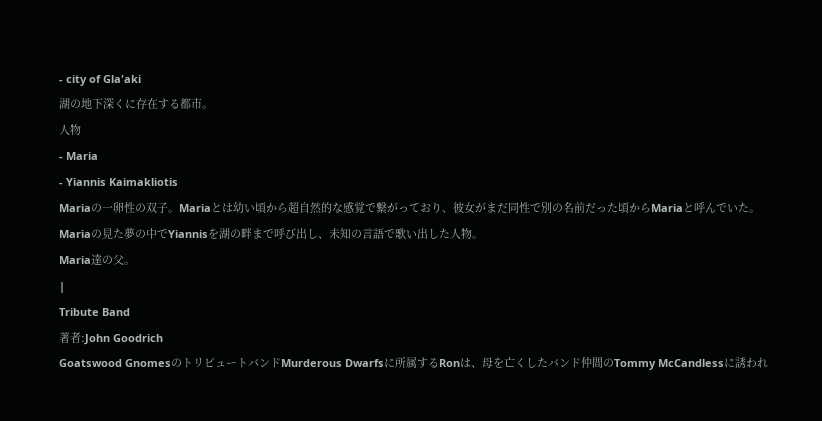- city of Gla'aki
湖の地下深くに存在する都市。
人物
- Maria
- Yiannis Kaimakliotis
Mariaの一卵性の双子。Mariaとは幼い頃から超自然的な感覚で繋がっており、彼女がまだ同性で別の名前だった頃からMariaと呼んでいた。
Mariaの見た夢の中でYiannisを湖の畔まで呼び出し、未知の言語で歌い出した人物。
Maria達の父。
|
Tribute Band
著者:John Goodrich
Goatswood GnomesのトリビュートバンドMurderous Dwarfsに所属するRonは、母を亡くしたバンド仲間のTommy McCandlessに誘われ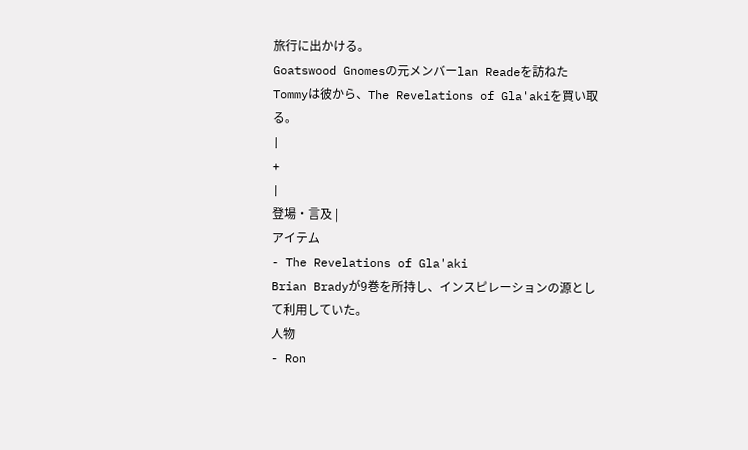旅行に出かける。
Goatswood Gnomesの元メンバーlan Readeを訪ねたTommyは彼から、The Revelations of Gla'akiを買い取る。
|
+
|
登場・言及 |
アイテム
- The Revelations of Gla'aki
Brian Bradyが9巻を所持し、インスピレーションの源として利用していた。
人物
- Ron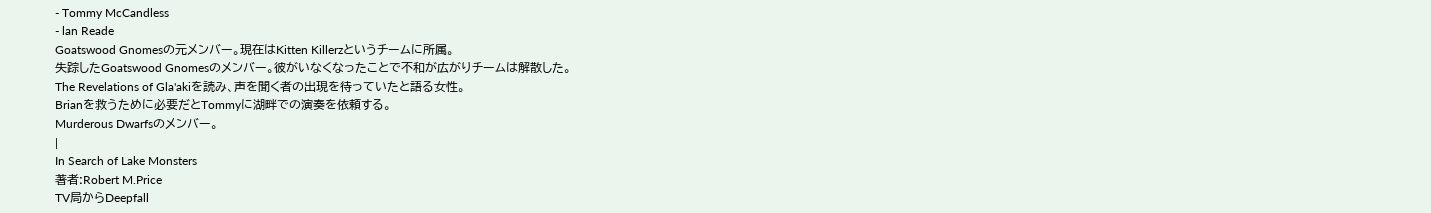- Tommy McCandless
- lan Reade
Goatswood Gnomesの元メンバー。現在はKitten Killerzというチームに所属。
失踪したGoatswood Gnomesのメンバー。彼がいなくなったことで不和が広がりチームは解散した。
The Revelations of Gla'akiを読み、声を聞く者の出現を待っていたと語る女性。
Brianを救うために必要だとTommyに湖畔での演奏を依頼する。
Murderous Dwarfsのメンバー。
|
In Search of Lake Monsters
著者:Robert M.Price
TV局からDeepfall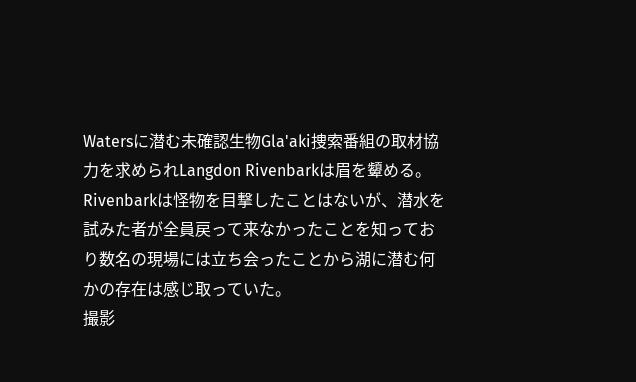Watersに潜む未確認生物Gla'aki捜索番組の取材協力を求められLangdon Rivenbarkは眉を顰める。
Rivenbarkは怪物を目撃したことはないが、潜水を試みた者が全員戻って来なかったことを知っており数名の現場には立ち会ったことから湖に潜む何かの存在は感じ取っていた。
撮影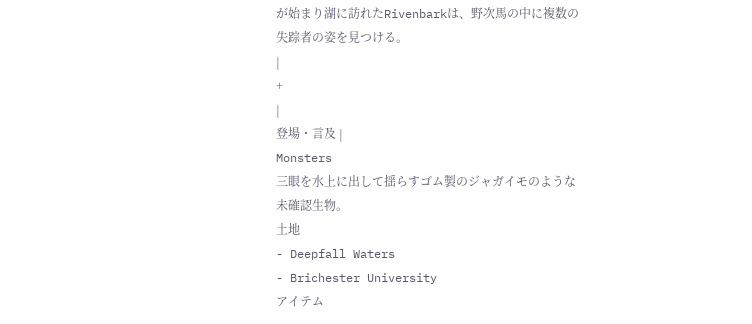が始まり湖に訪れたRivenbarkは、野次馬の中に複数の失踪者の姿を見つける。
|
+
|
登場・言及 |
Monsters
三眼を水上に出して揺らすゴム製のジャガイモのような未確認生物。
土地
- Deepfall Waters
- Brichester University
アイテム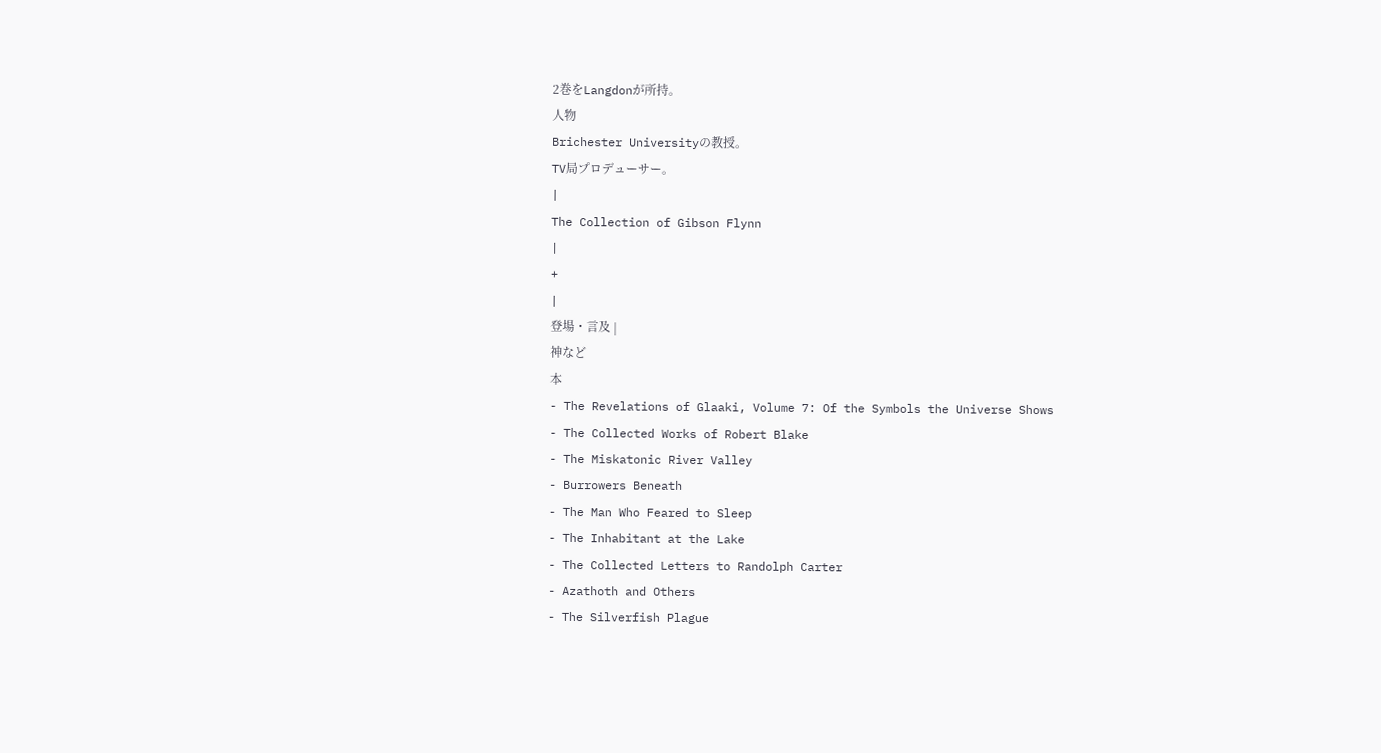2巻をLangdonが所持。
人物
Brichester Universityの教授。
TV局プロデューサー。
|
The Collection of Gibson Flynn
|
+
|
登場・言及 |
神など
本
- The Revelations of Glaaki, Volume 7: Of the Symbols the Universe Shows
- The Collected Works of Robert Blake
- The Miskatonic River Valley
- Burrowers Beneath
- The Man Who Feared to Sleep
- The Inhabitant at the Lake
- The Collected Letters to Randolph Carter
- Azathoth and Others
- The Silverfish Plague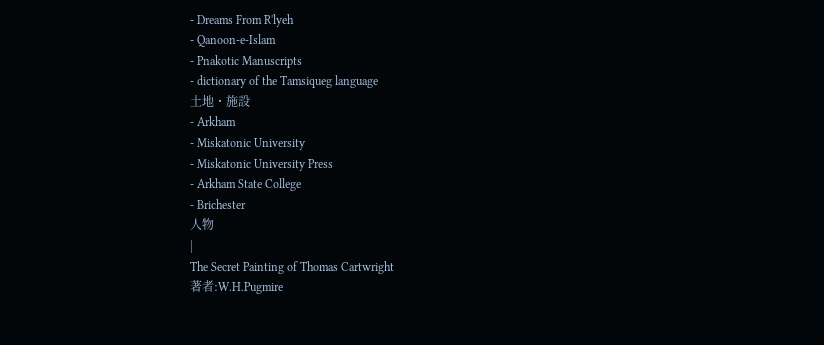- Dreams From R'lyeh
- Qanoon-e-Islam
- Pnakotic Manuscripts
- dictionary of the Tamsiqueg language
土地・施設
- Arkham
- Miskatonic University
- Miskatonic University Press
- Arkham State College
- Brichester
人物
|
The Secret Painting of Thomas Cartwright
著者:W.H.Pugmire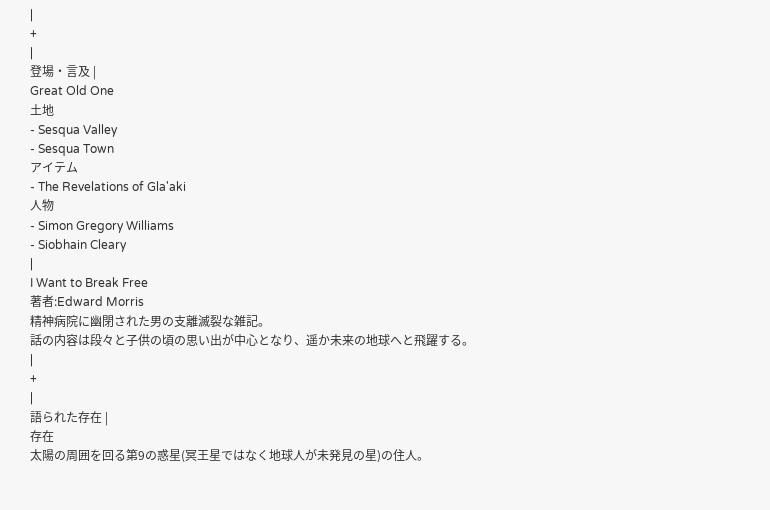|
+
|
登場・言及 |
Great Old One
土地
- Sesqua Valley
- Sesqua Town
アイテム
- The Revelations of Gla'aki
人物
- Simon Gregory Williams
- Siobhain Cleary
|
I Want to Break Free
著者:Edward Morris
精神病院に幽閉された男の支離滅裂な雑記。
話の内容は段々と子供の頃の思い出が中心となり、遥か未来の地球へと飛躍する。
|
+
|
語られた存在 |
存在
太陽の周囲を回る第9の惑星(冥王星ではなく地球人が未発見の星)の住人。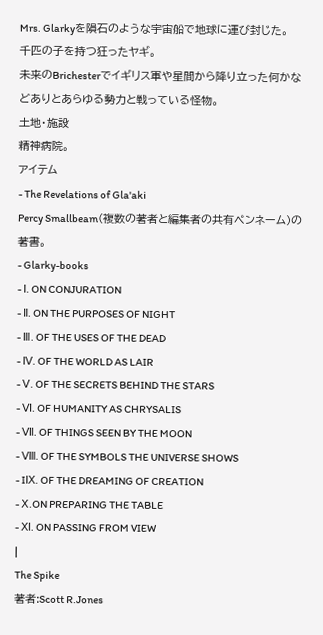Mrs. Glarkyを隕石のような宇宙船で地球に運び封じた。
千匹の子を持つ狂ったヤギ。
未来のBrichesterでイギリス軍や星間から降り立った何かなどありとあらゆる勢力と戦っている怪物。
土地・施設
精神病院。
アイテム
- The Revelations of Gla'aki
Percy Smallbeam(複数の著者と編集者の共有ペンネーム)の著書。
- Glarky-books
- Ⅰ. ON CONJURATION
- Ⅱ. ON THE PURPOSES OF NIGHT
- Ⅲ. OF THE USES OF THE DEAD
- Ⅳ. OF THE WORLD AS LAIR
- Ⅴ. OF THE SECRETS BEHIND THE STARS
- Ⅵ. OF HUMANITY AS CHRYSALIS
- Ⅶ. OF THINGS SEEN BY THE MOON
- Ⅷ. OF THE SYMBOLS THE UNIVERSE SHOWS
- IⅨ. OF THE DREAMING OF CREATION
- Ⅹ.ON PREPARING THE TABLE
- Ⅺ. ON PASSING FROM VIEW
|
The Spike
著者:Scott R.Jones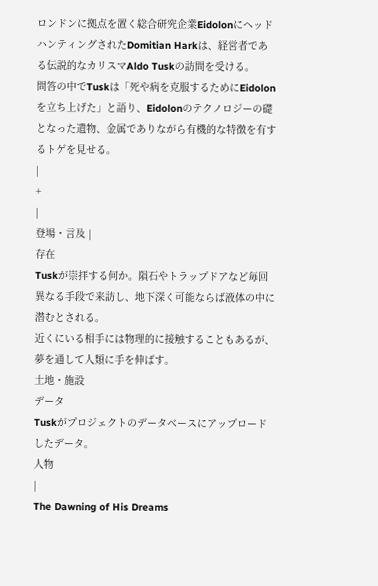ロンドンに拠点を置く総合研究企業EidolonにヘッドハンティングされたDomitian Harkは、経営者である伝説的なカリスマAldo Tuskの訪問を受ける。
問答の中でTuskは「死や病を克服するためにEidolonを立ち上げた」と語り、Eidolonのテクノロジーの礎となった遺物、金属でありながら有機的な特徴を有するトゲを見せる。
|
+
|
登場・言及 |
存在
Tuskが崇拝する何か。隕石やトラップドアなど毎回異なる手段で来訪し、地下深く可能ならば液体の中に潜むとされる。
近くにいる相手には物理的に接触することもあるが、夢を通して人類に手を伸ばす。
土地・施設
データ
Tuskがプロジェクトのデータベースにアップロードしたデータ。
人物
|
The Dawning of His Dreams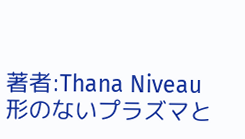著者:Thana Niveau
形のないプラズマと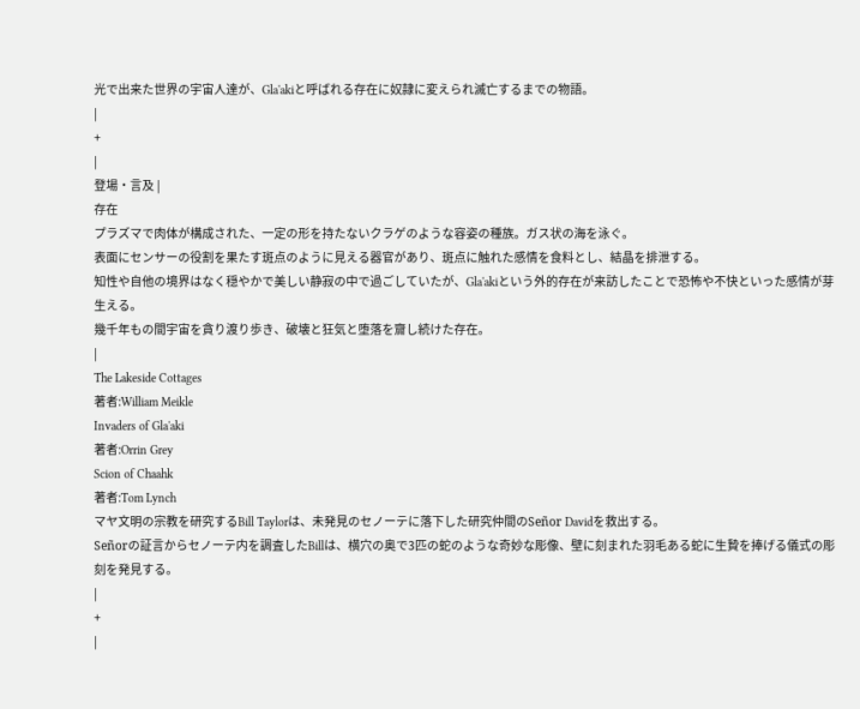光で出来た世界の宇宙人達が、Gla'akiと呼ばれる存在に奴隷に変えられ滅亡するまでの物語。
|
+
|
登場・言及 |
存在
プラズマで肉体が構成された、一定の形を持たないクラゲのような容姿の種族。ガス状の海を泳ぐ。
表面にセンサーの役割を果たす斑点のように見える器官があり、斑点に触れた感情を食料とし、結晶を排泄する。
知性や自他の境界はなく穏やかで美しい静寂の中で過ごしていたが、Gla'akiという外的存在が来訪したことで恐怖や不快といった感情が芽生える。
幾千年もの間宇宙を貪り渡り歩き、破壊と狂気と堕落を齎し続けた存在。
|
The Lakeside Cottages
著者:William Meikle
Invaders of Gla'aki
著者:Orrin Grey
Scion of Chaahk
著者:Tom Lynch
マヤ文明の宗教を研究するBill Taylorは、未発見のセノーテに落下した研究仲間のSeñor Davidを救出する。
Señorの証言からセノーテ内を調査したBillは、横穴の奥で3匹の蛇のような奇妙な彫像、壁に刻まれた羽毛ある蛇に生贄を捧げる儀式の彫刻を発見する。
|
+
|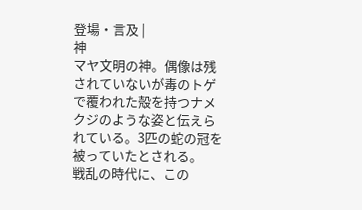登場・言及 |
神
マヤ文明の神。偶像は残されていないが毒のトゲで覆われた殻を持つナメクジのような姿と伝えられている。3匹の蛇の冠を被っていたとされる。
戦乱の時代に、この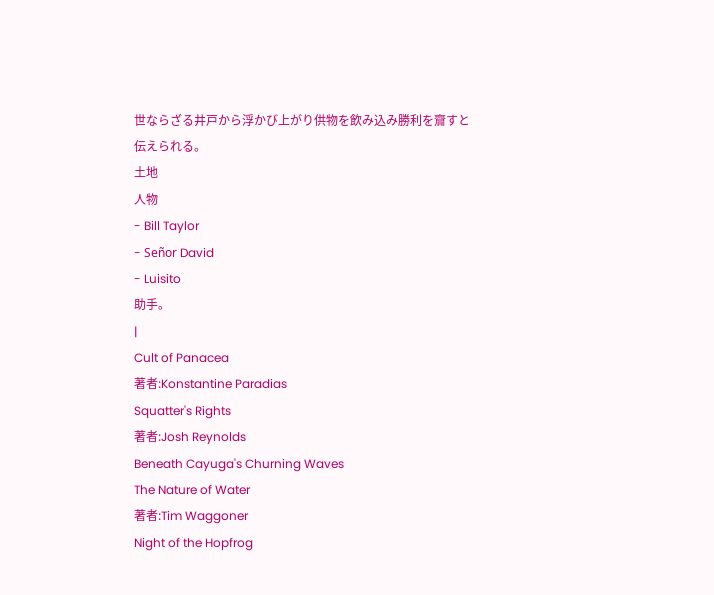世ならざる井戸から浮かび上がり供物を飲み込み勝利を齎すと伝えられる。
土地
人物
- Bill Taylor
- Señor David
- Luisito
助手。
|
Cult of Panacea
著者:Konstantine Paradias
Squatter's Rights
著者:Josh Reynolds
Beneath Cayuga's Churning Waves
The Nature of Water
著者:Tim Waggoner
Night of the Hopfrog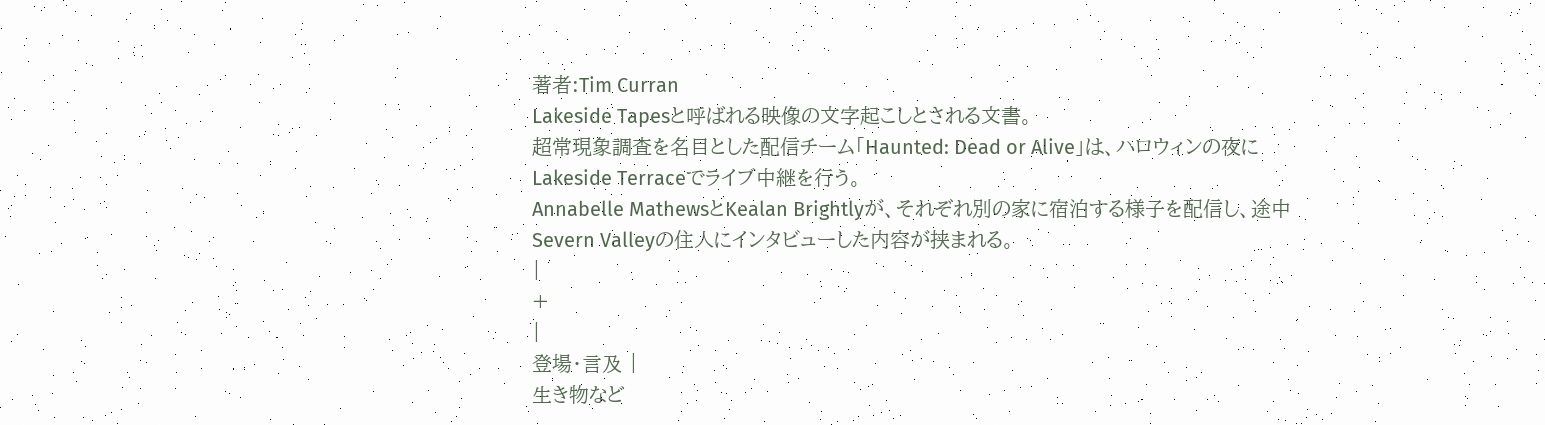著者:Tim Curran
Lakeside Tapesと呼ばれる映像の文字起こしとされる文書。
超常現象調査を名目とした配信チーム「Haunted: Dead or Alive」は、ハロウィンの夜にLakeside Terraceでライブ中継を行う。
Annabelle MathewsとKealan Brightlyが、それぞれ別の家に宿泊する様子を配信し、途中Severn Valleyの住人にインタビューした内容が挟まれる。
|
+
|
登場・言及 |
生き物など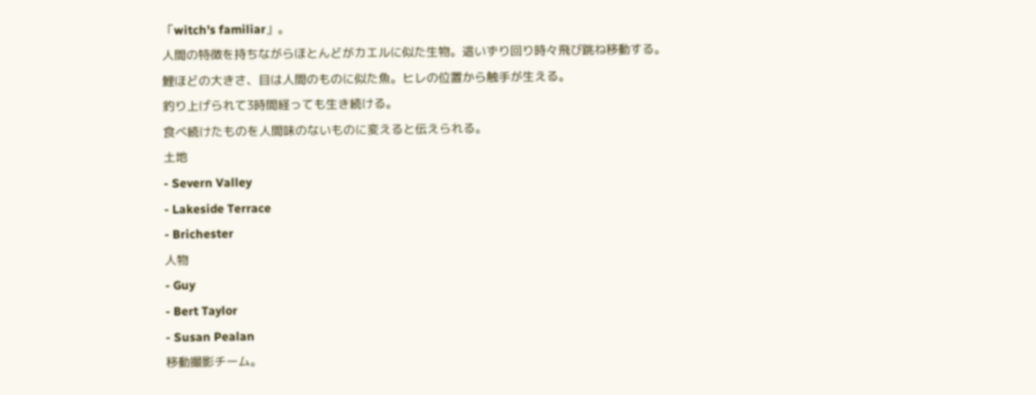「witch's familiar」。
人間の特徴を持ちながらほとんどがカエルに似た生物。這いずり回り時々飛び跳ね移動する。
鯉ほどの大きさ、目は人間のものに似た魚。ヒレの位置から触手が生える。
釣り上げられて3時間経っても生き続ける。
食べ続けたものを人間味のないものに変えると伝えられる。
土地
- Severn Valley
- Lakeside Terrace
- Brichester
人物
- Guy
- Bert Taylor
- Susan Pealan
移動撮影チーム。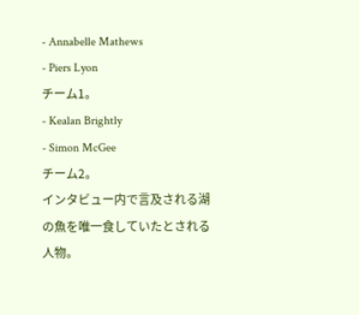- Annabelle Mathews
- Piers Lyon
チーム1。
- Kealan Brightly
- Simon McGee
チーム2。
インタビュー内で言及される湖の魚を唯一食していたとされる人物。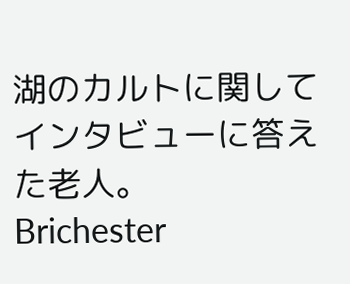湖のカルトに関してインタビューに答えた老人。
Brichester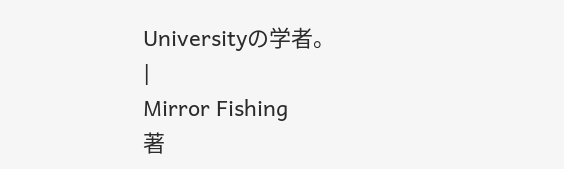Universityの学者。
|
Mirror Fishing
著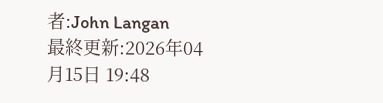者:John Langan
最終更新:2026年04月15日 19:48